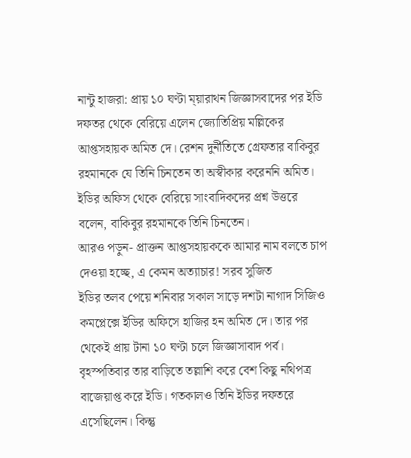নান্টু হাজরা: প্রায় ১০ ঘণ্টা ম্য়ারাথন জিজ্ঞাসবাদের পর ইডি দফতর থেকে বেরিয়ে এলেন জ্যোতিপ্রিয় মল্লিকের আপ্তসহায়ক অমিত দে। রেশন দুর্নীতিতে গ্রেফতার বাকিবুর রহমানকে যে তিনি চিনতেন তা অস্বীকার করেননি অমিত। ইডির অফিস থেকে বেরিয়ে সাংবাদিকদের প্রশ্ন উত্তরে বলেন, বাকিবুর রহমানকে তিনি চিনতেন।
আরও পড়ুন- প্রাক্তন আপ্তসহায়ককে আমার নাম বলতে চাপ দেওয়া হচ্ছে, এ কেমন অত্যাচার! সরব সুজিত
ইডির তলব পেয়ে শনিবার সকাল সাড়ে দশটা নাগাদ সিজিও কমপ্লেক্সে ইডির অফিসে হাজির হন অমিত দে। তার পর থেকেই প্রায় টানা ১০ ঘণ্টা চলে জিজ্ঞাসাবাদ পর্ব। বৃহস্পতিবার তার বাড়িতে তল্লাশি করে বেশ কিছু নথিপত্র বাজেয়াপ্ত করে ইডি। গতকালও তিনি ইডির দফতরে এসেছিলেন। কিন্তু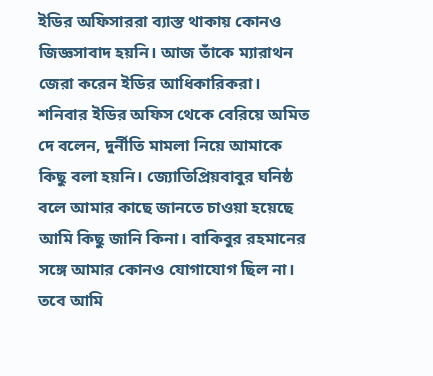ইডির অফিসাররা ব্যাস্ত থাকায় কোনও জিজ্ঞসাবাদ হয়নি। আজ তাঁকে ম্যারাথন জেরা করেন ইডির আধিকারিকরা।
শনিবার ইডির অফিস থেকে বেরিয়ে অমিত দে বলেন, দুর্নীতি মামলা নিয়ে আমাকে কিছু বলা হয়নি। জ্যোতিপ্রিয়বাবুর ঘনিষ্ঠ বলে আমার কাছে জানতে চাওয়া হয়েছে আমি কিছু জানি কিনা। বাকিবুর রহমানের সঙ্গে আমার কোনও যোগাযোগ ছিল না। তবে আমি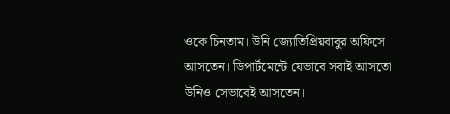ওকে চিনতাম। উনি জ্যোতিপ্রিয়বাবুর অফিসে আসতেন। ডিপার্টমেন্টে যেভাবে সবাই আসতো উনিও সেভাবেই আসতেন।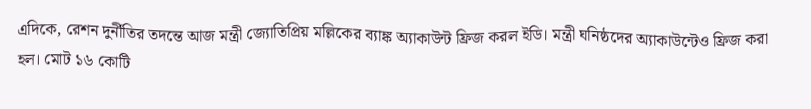এদিকে, রেশন দুর্নীতির তদন্তে আজ মন্ত্রী জ্যোতিপ্রিয় মল্লিকের ব্যাঙ্ক অ্যাকাউন্ট ফ্রিজ করল ইডি। মন্ত্রী ঘনিষ্ঠদের অ্যাকাউন্টেও ফ্রিজ করা হল। মোট ১৬ কোটি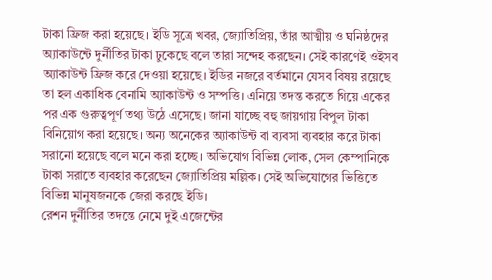টাকা ফ্রিজ করা হয়েছে। ইডি সূত্রে খবর, জ্যোতিপ্রিয়, তাঁর আত্মীয় ও ঘনিষ্ঠদের অ্যাকাউন্টে দুর্নীতির টাকা ঢুকেছে বলে তারা সন্দেহ করছেন। সেই কারণেই ওইসব অ্যাকাউন্ট ফ্রিজ করে দেওয়া হয়েছে। ইডির নজরে বর্তমানে যেসব বিষয় রয়েছে তা হল একাধিক বেনামি অ্যাকাউন্ট ও সম্পত্তি। এনিয়ে তদন্ত করতে গিয়ে একের পর এক গুরুত্বপূর্ণ তথ্য উঠে এসেছে। জানা যাচ্ছে বহু জায়গায় বিপুল টাকা বিনিয়োগ করা হয়েছে। অন্য অনেকের অ্যাকাউন্ট বা ব্যবসা ব্যবহার করে টাকা সরানো হয়েছে বলে মনে করা হচ্ছে। অভিযোগ বিভিন্ন লোক, সেল কেম্পানিকে টাকা সরাতে ব্যবহার করেছেন জ্যোতিপ্রিয় মল্লিক। সেই অভিযোগের ভিত্তিতে বিভিন্ন মানুষজনকে জেরা করছে ইডি।
রেশন দুর্নীতির তদন্তে নেমে দুই এজেন্টের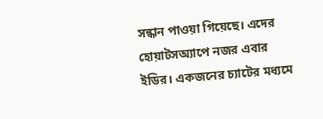সন্ধান পাওয়া গিয়েছে। এদের হোয়াটসঅ্যাপে নজর এবার ইডির। একজনের চ্যাটের মধ্যমে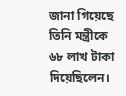জানা গিয়েছে তিনি মন্ত্রীকে ৬৮ লাখ টাকা দিয়েছিলেন।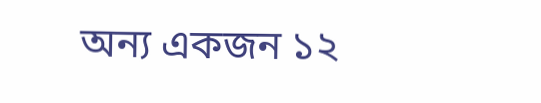অন্য একজন ১২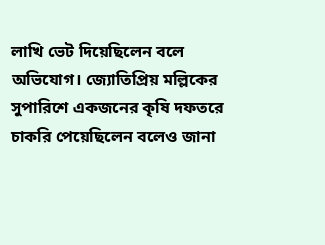লাখি ভেট দিয়েছিলেন বলে অভিযোগ। জ্যোতিপ্রিয় মল্লিকের সুপারিশে একজনের কৃষি দফতরে চাকরি পেয়েছিলেন বলেও জানা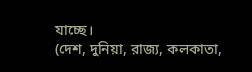যাচ্ছে।
(দেশ, দুনিয়া, রাজ্য, কলকাতা,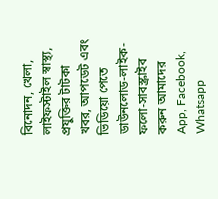বিনোদন, খেলা, লাইফস্টাইল স্বাস্থ্য, প্রযুক্তির টাটকা খবর, আপডেট এবং ভিডিয়ো পেতে ডাউনলোড-লাইক-ফলো-সাবস্ক্রাইব করুন আমাদের App, Facebook, Whatsapp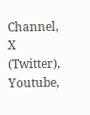Channel, X (Twitter), Youtube,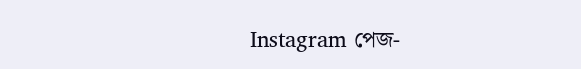Instagram পেজ-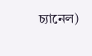চ্যানেল)